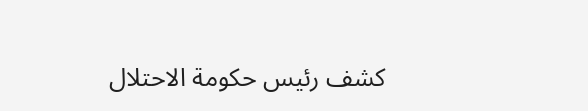كشف رئيس حكومة الاحتلال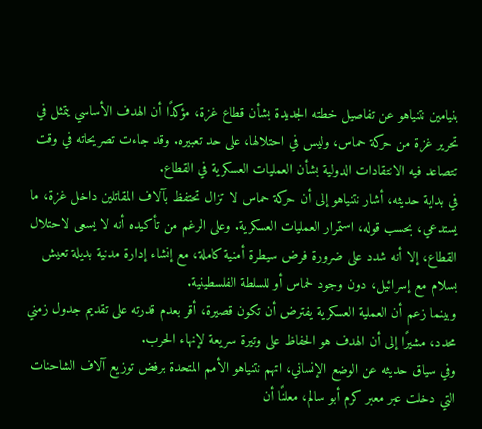بنيامين نتنياهو عن تفاصيل خطته الجديدة بشأن قطاع غزة، مؤكدًا أن الهدف الأساسي يتمثل في تحرير غزة من حركة حماس، وليس في احتلالها، على حد تعبيره. وقد جاءت تصريحاته في وقت تتصاعد فيه الانتقادات الدولية بشأن العمليات العسكرية في القطاع.
في بداية حديثه، أشار نتنياهو إلى أن حركة حماس لا تزال تحتفظ بآلاف المقاتلين داخل غزة، ما يستدعي، بحسب قوله، استمرار العمليات العسكرية. وعلى الرغم من تأكيده أنه لا يسعى لاحتلال القطاع، إلا أنه شدد على ضرورة فرض سيطرة أمنية كاملة، مع إنشاء إدارة مدنية بديلة تعيش بسلام مع إسرائيل، دون وجود لحماس أو للسلطة الفلسطينية.
وبينما زعم أن العملية العسكرية يفترض أن تكون قصيرة، أقر بعدم قدرته على تقديم جدول زمني محدد، مشيرًا إلى أن الهدف هو الحفاظ على وتيرة سريعة لإنهاء الحرب.
وفي سياق حديثه عن الوضع الإنساني، اتهم نتنياهو الأمم المتحدة برفض توزيع آلاف الشاحنات التي دخلت عبر معبر كرم أبو سالم، معلنًا أن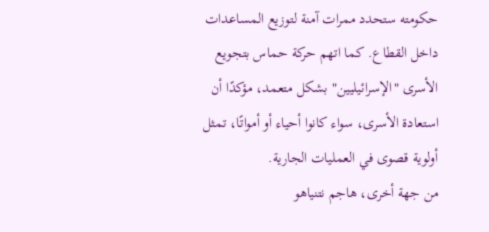حكومته ستحدد ممرات آمنة لتوزيع المساعدات داخل القطاع. كما اتهم حركة حماس بتجويع الأسرى "الإسرائيليين" بشكل متعمد، مؤكدًا أن استعادة الأسرى، سواء كانوا أحياء أو أمواتًا، تمثل أولوية قصوى في العمليات الجارية.
من جهة أخرى، هاجم نتنياهو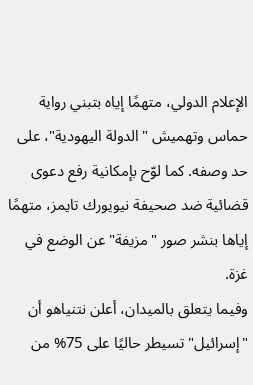الإعلام الدولي، متهمًا إياه بتبني رواية حماس وتهميش "الدولة اليهودية"، على حد وصفه. كما لوّح بإمكانية رفع دعوى قضائية ضد صحيفة نيويورك تايمز، متهمًا إياها بنشر صور "مزيفة" عن الوضع في غزة.
وفيما يتعلق بالميدان، أعلن نتنياهو أن "إسرائيل" تسيطر حاليًا على 75% من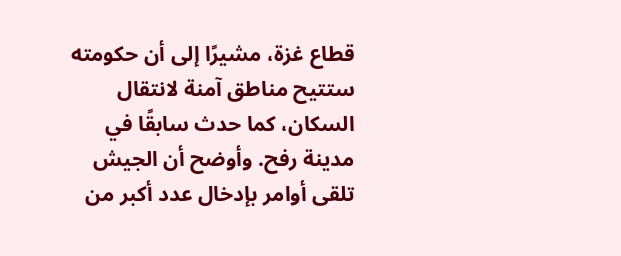قطاع غزة، مشيرًا إلى أن حكومته ستتيح مناطق آمنة لانتقال السكان، كما حدث سابقًا في مدينة رفح. وأوضح أن الجيش تلقى أوامر بإدخال عدد أكبر من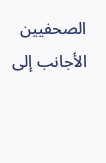الصحفيين الأجانب إلى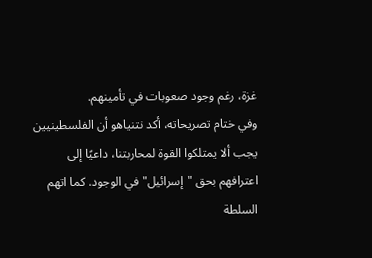غزة، رغم وجود صعوبات في تأمينهم.
وفي ختام تصريحاته، أكد نتنياهو أن الفلسطينيين يجب ألا يمتلكوا القوة لمحاربتنا، داعيًا إلى اعترافهم بحق "إسرائيل" في الوجود. كما اتهم السلطة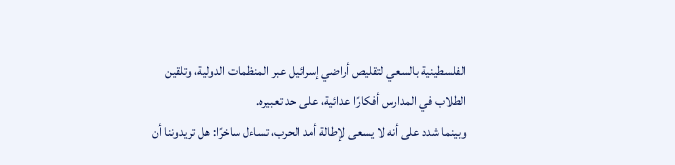الفلسطينية بالسعي لتقليص أراضي إسرائيل عبر المنظمات الدولية، وتلقين الطلاب في المدارس أفكارًا عدائية، على حد تعبيره.
وبينما شدد على أنه لا يسعى لإطالة أمد الحرب، تساءل ساخرًا: هل تريدوننا أن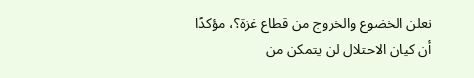نعلن الخضوع والخروج من قطاع غزة؟، مؤكدًا أن كيان الاحتلال لن يتمكن من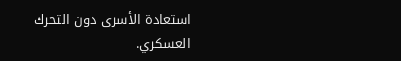استعادة الأسرى دون التحرك العسكري.